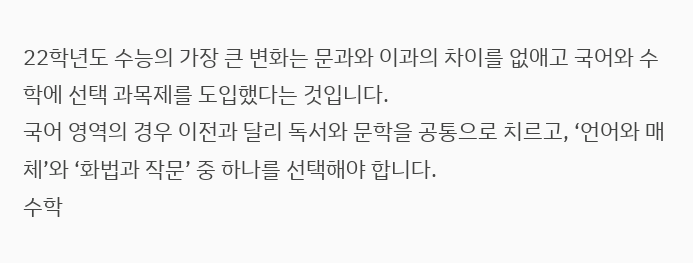22학년도 수능의 가장 큰 변화는 문과와 이과의 차이를 없애고 국어와 수학에 선택 과목제를 도입했다는 것입니다.
국어 영역의 경우 이전과 달리 독서와 문학을 공통으로 치르고, ‘언어와 매체’와 ‘화법과 작문’ 중 하나를 선택해야 합니다.
수학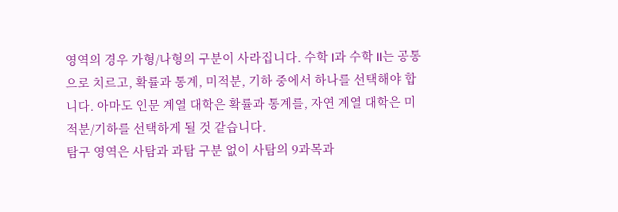영역의 경우 가형/나형의 구분이 사라집니다. 수학 I과 수학 II는 공통으로 치르고, 확률과 통계, 미적분, 기하 중에서 하나를 선택해야 합니다. 아마도 인문 계열 대학은 확률과 통계를, 자연 계열 대학은 미적분/기하를 선택하게 될 것 같습니다.
탐구 영역은 사탐과 과탐 구분 없이 사탐의 9과목과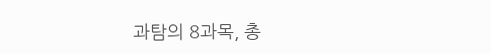과탐의 8과목, 총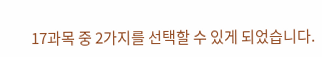17과목 중 2가지를 선택할 수 있게 되었습니다.